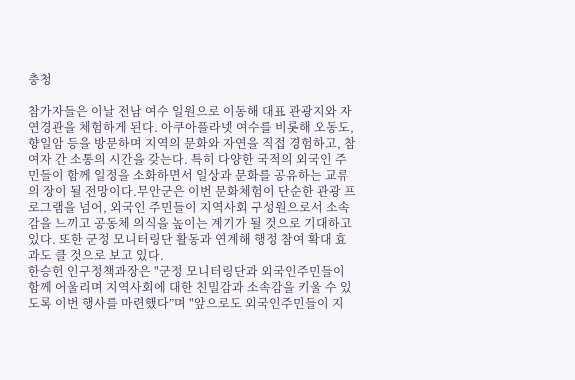충청

참가자들은 이날 전남 여수 일원으로 이동해 대표 관광지와 자연경관을 체험하게 된다. 아쿠아플라넷 여수를 비롯해 오동도, 향일암 등을 방문하며 지역의 문화와 자연을 직접 경험하고, 참여자 간 소통의 시간을 갖는다. 특히 다양한 국적의 외국인 주민들이 함께 일정을 소화하면서 일상과 문화를 공유하는 교류의 장이 될 전망이다.무안군은 이번 문화체험이 단순한 관광 프로그램을 넘어, 외국인 주민들이 지역사회 구성원으로서 소속감을 느끼고 공동체 의식을 높이는 계기가 될 것으로 기대하고 있다. 또한 군정 모니터링단 활동과 연계해 행정 참여 확대 효과도 클 것으로 보고 있다.
한승헌 인구정책과장은 "군정 모니터링단과 외국인주민들이 함께 어울리며 지역사회에 대한 친밀감과 소속감을 키울 수 있도록 이번 행사를 마련했다”며 "앞으로도 외국인주민들이 지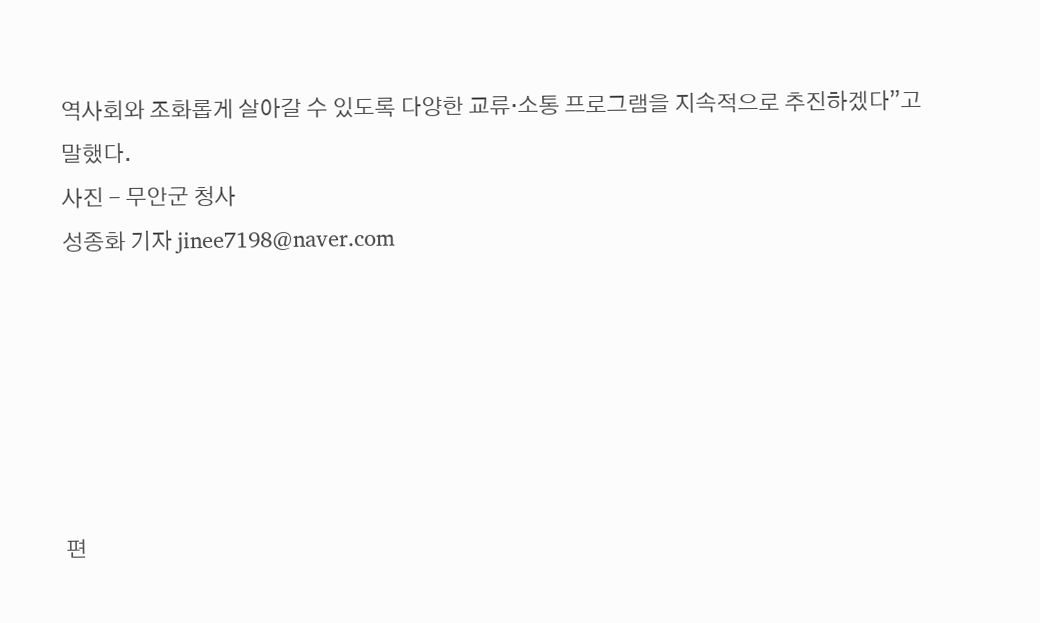역사회와 조화롭게 살아갈 수 있도록 다양한 교류·소통 프로그램을 지속적으로 추진하겠다”고 말했다.
사진 - 무안군 청사
성종화 기자 jinee7198@naver.com






편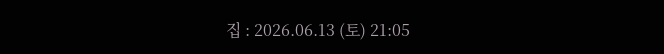집 : 2026.06.13 (토) 21:05